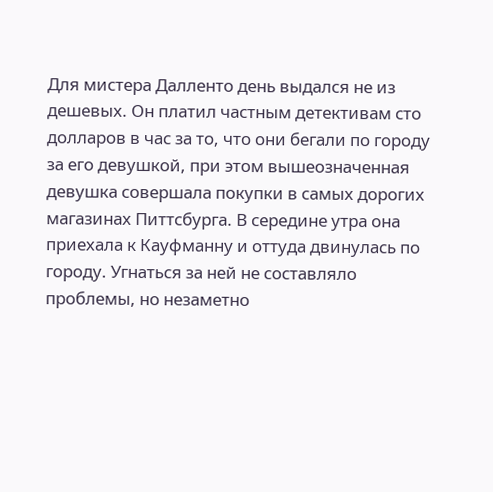Для мистера Далленто день выдался не из дешевых. Он платил частным детективам сто долларов в час за то, что они бегали по городу за его девушкой, при этом вышеозначенная девушка совершала покупки в самых дорогих магазинах Питтсбурга. В середине утра она приехала к Кауфманну и оттуда двинулась по городу. Угнаться за ней не составляло проблемы, но незаметно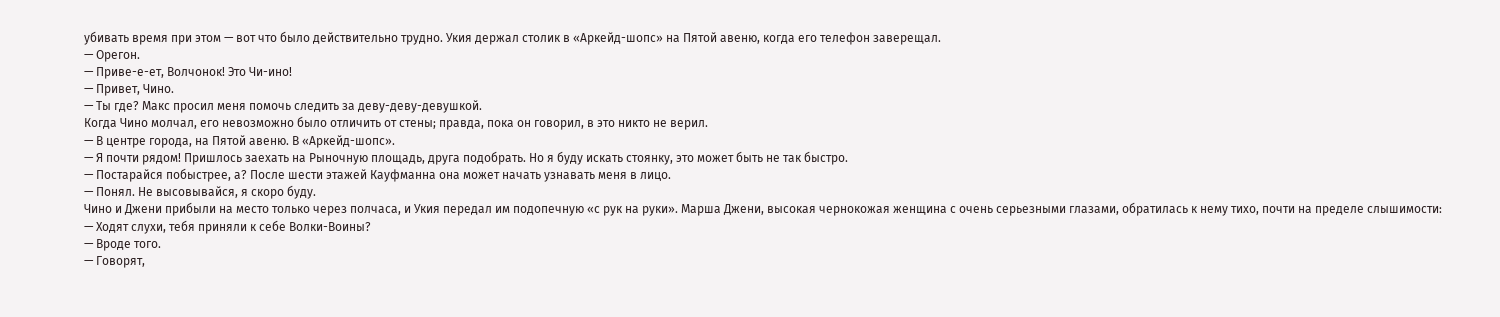убивать время при этом — вот что было действительно трудно. Укия держал столик в «Аркейд-шопс» на Пятой авеню, когда его телефон заверещал.
— Орегон.
— Приве-е-ет, Волчонок! Это Чи-ино!
— Привет, Чино.
— Ты где? Макс просил меня помочь следить за деву-деву-девушкой.
Когда Чино молчал, его невозможно было отличить от стены; правда, пока он говорил, в это никто не верил.
— В центре города, на Пятой авеню. В «Аркейд-шопс».
— Я почти рядом! Пришлось заехать на Рыночную площадь, друга подобрать. Но я буду искать стоянку, это может быть не так быстро.
— Постарайся побыстрее, а? После шести этажей Кауфманна она может начать узнавать меня в лицо.
— Понял. Не высовывайся, я скоро буду.
Чино и Джени прибыли на место только через полчаса, и Укия передал им подопечную «с рук на руки». Марша Джени, высокая чернокожая женщина с очень серьезными глазами, обратилась к нему тихо, почти на пределе слышимости:
— Ходят слухи, тебя приняли к себе Волки-Воины?
— Вроде того.
— Говорят,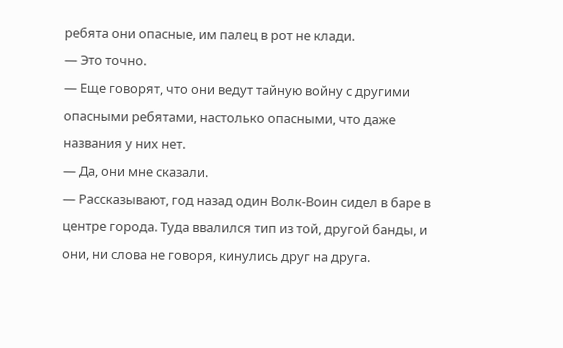ребята они опасные, им палец в рот не клади.
— Это точно.
— Еще говорят, что они ведут тайную войну с другими опасными ребятами, настолько опасными, что даже названия у них нет.
— Да, они мне сказали.
— Рассказывают, год назад один Волк-Воин сидел в баре в центре города. Туда ввалился тип из той, другой банды, и они, ни слова не говоря, кинулись друг на друга.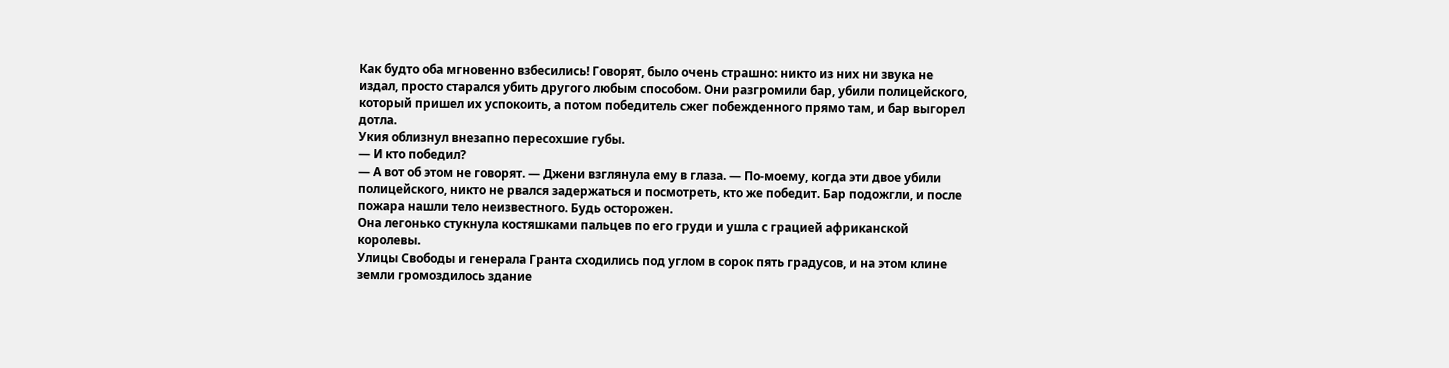Как будто оба мгновенно взбесились! Говорят, было очень страшно: никто из них ни звука не издал, просто старался убить другого любым способом. Они разгромили бар, убили полицейского, который пришел их успокоить, а потом победитель сжег побежденного прямо там, и бар выгорел дотла.
Укия облизнул внезапно пересохшие губы.
— И кто победил?
— А вот об этом не говорят. — Джени взглянула ему в глаза. — По-моему, когда эти двое убили полицейского, никто не рвался задержаться и посмотреть, кто же победит. Бар подожгли, и после пожара нашли тело неизвестного. Будь осторожен.
Она легонько стукнула костяшками пальцев по его груди и ушла с грацией африканской королевы.
Улицы Свободы и генерала Гранта сходились под углом в сорок пять градусов, и на этом клине земли громоздилось здание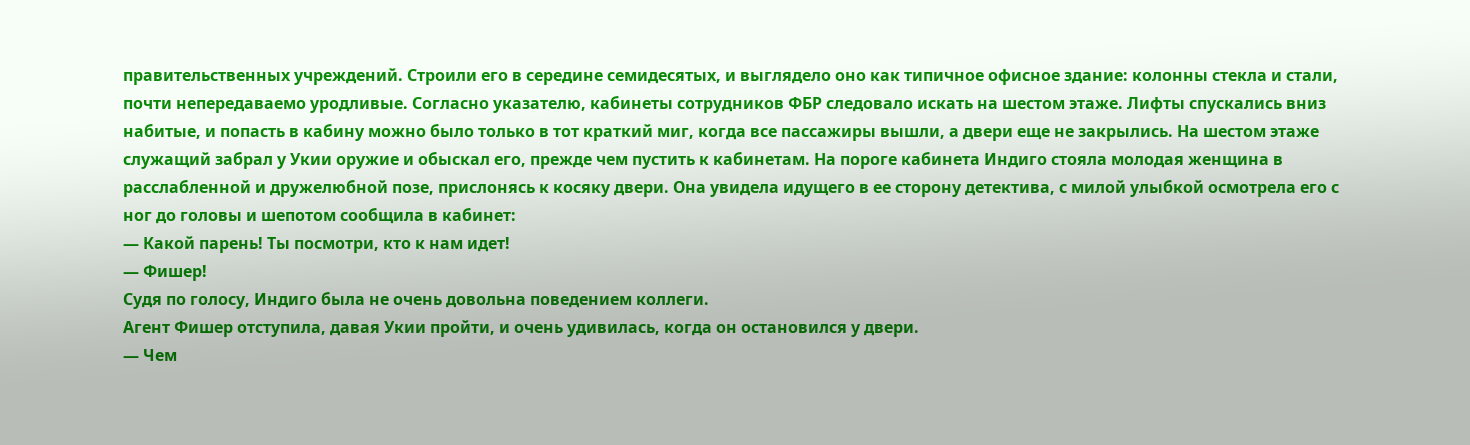правительственных учреждений. Строили его в середине семидесятых, и выглядело оно как типичное офисное здание: колонны стекла и стали, почти непередаваемо уродливые. Согласно указателю, кабинеты сотрудников ФБР следовало искать на шестом этаже. Лифты спускались вниз набитые, и попасть в кабину можно было только в тот краткий миг, когда все пассажиры вышли, а двери еще не закрылись. На шестом этаже служащий забрал у Укии оружие и обыскал его, прежде чем пустить к кабинетам. На пороге кабинета Индиго стояла молодая женщина в расслабленной и дружелюбной позе, прислонясь к косяку двери. Она увидела идущего в ее сторону детектива, с милой улыбкой осмотрела его с ног до головы и шепотом сообщила в кабинет:
— Какой парень! Ты посмотри, кто к нам идет!
— Фишер!
Судя по голосу, Индиго была не очень довольна поведением коллеги.
Агент Фишер отступила, давая Укии пройти, и очень удивилась, когда он остановился у двери.
— Чем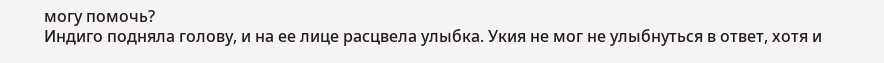могу помочь?
Индиго подняла голову, и на ее лице расцвела улыбка. Укия не мог не улыбнуться в ответ, хотя и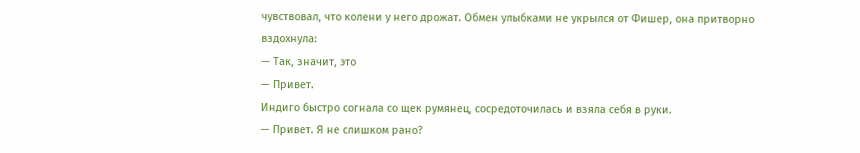чувствовал, что колени у него дрожат. Обмен улыбками не укрылся от Фишер, она притворно вздохнула:
— Так, значит, это
— Привет.
Индиго быстро согнала со щек румянец, сосредоточилась и взяла себя в руки.
— Привет. Я не слишком рано?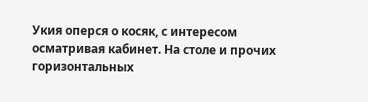Укия оперся о косяк, с интересом осматривая кабинет. На столе и прочих горизонтальных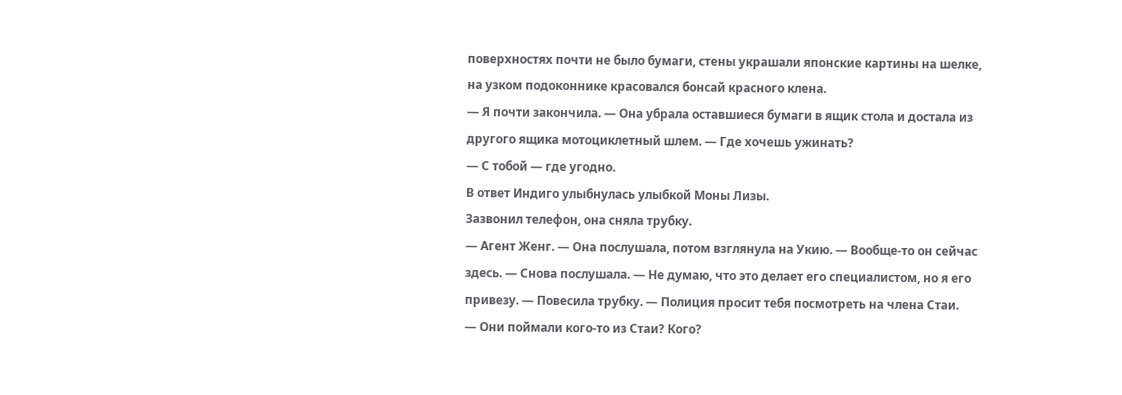поверхностях почти не было бумаги, стены украшали японские картины на шелке, на узком подоконнике красовался бонсай красного клена.
— Я почти закончила. — Она убрала оставшиеся бумаги в ящик стола и достала из другого ящика мотоциклетный шлем. — Где хочешь ужинать?
— С тобой — где угодно.
В ответ Индиго улыбнулась улыбкой Моны Лизы.
Зазвонил телефон, она сняла трубку.
— Агент Женг. — Она послушала, потом взглянула на Укию. — Вообще-то он сейчас здесь. — Снова послушала. — Не думаю, что это делает его специалистом, но я его привезу. — Повесила трубку. — Полиция просит тебя посмотреть на члена Стаи.
— Они поймали кого-то из Стаи? Кого?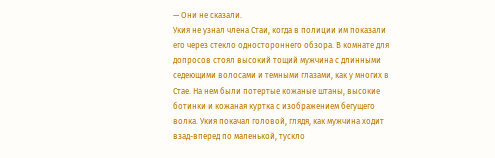— Они не сказали.
Укия не узнал члена Стаи, когда в полиции им показали его через стекло одностороннего обзора. В комнате для допросов стоял высокий тощий мужчина с длинными седеющими волосами и темными глазами, как у многих в Стае. На нем были потертые кожаные штаны, высокие ботинки и кожаная куртка с изображением бегущего волка. Укия покачал головой, глядя, как мужчина ходит взад-вперед по маленькой, тускло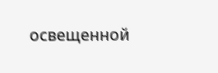освещенной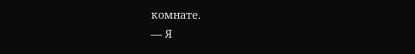комнате.
— Я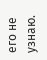его не узнаю.